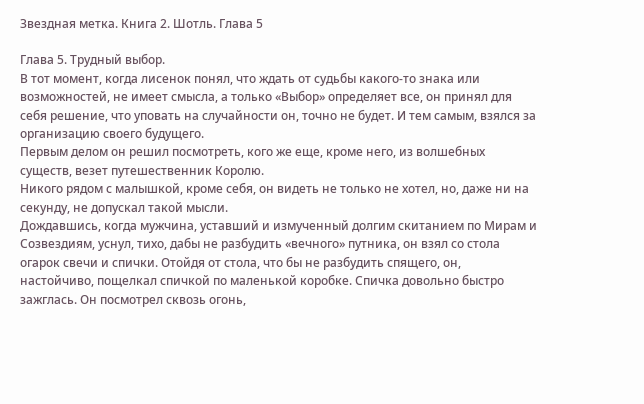Звездная метка. Книга 2. Шотль. Глава 5

Глава 5. Трудный выбор.
В тот момент, когда лисенок понял, что ждать от судьбы какого-то знака или возможностей, не имеет смысла, а только «Выбор» определяет все, он принял для себя решение, что уповать на случайности он, точно не будет. И тем самым, взялся за организацию своего будущего.
Первым делом он решил посмотреть, кого же еще, кроме него, из волшебных существ, везет путешественник Королю.
Никого рядом с малышкой, кроме себя, он видеть не только не хотел, но, даже ни на секунду, не допускал такой мысли.
Дождавшись, когда мужчина, уставший и измученный долгим скитанием по Мирам и Созвездиям, уснул, тихо, дабы не разбудить «вечного» путника, он взял со стола огарок свечи и спички. Отойдя от стола, что бы не разбудить спящего, он, настойчиво, пощелкал спичкой по маленькой коробке. Спичка довольно быстро зажглась. Он посмотрел сквозь огонь,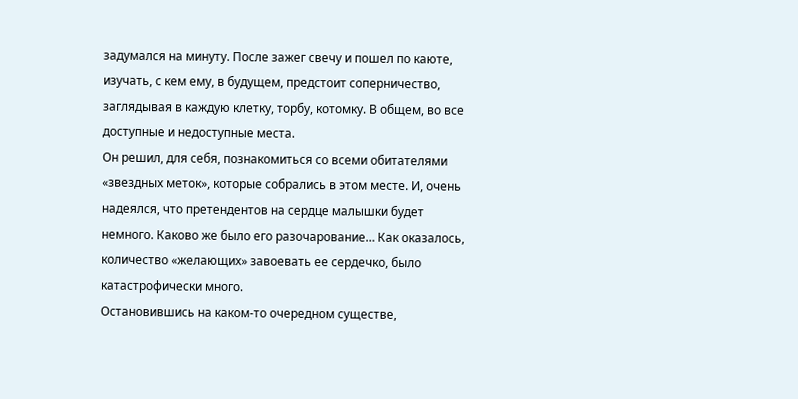задумался на минуту. После зажег свечу и пошел по каюте, изучать, с кем ему, в будущем, предстоит соперничество, заглядывая в каждую клетку, торбу, котомку. В общем, во все доступные и недоступные места.
Он решил, для себя, познакомиться со всеми обитателями «звездных меток», которые собрались в этом месте. И, очень надеялся, что претендентов на сердце малышки будет немного. Каково же было его разочарование… Как оказалось, количество «желающих» завоевать ее сердечко, было катастрофически много.
Остановившись на каком-то очередном существе,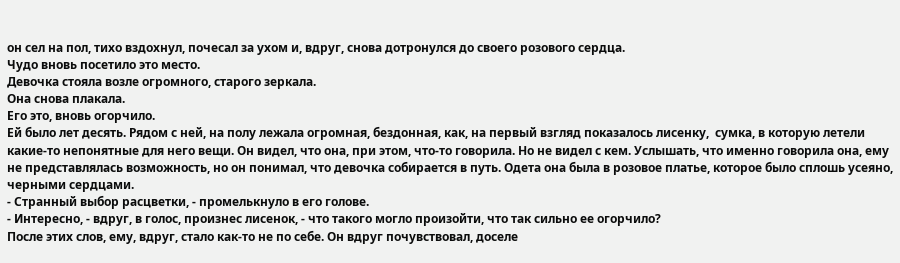он сел на пол, тихо вздохнул, почесал за ухом и, вдруг, снова дотронулся до своего розового сердца.
Чудо вновь посетило это место.
Девочка стояла возле огромного, старого зеркала.
Она снова плакала.
Его это, вновь огорчило.
Ей было лет десять. Рядом с ней, на полу лежала огромная, бездонная, как, на первый взгляд показалось лисенку,  сумка, в которую летели какие-то непонятные для него вещи. Он видел, что она, при этом, что-то говорила. Но не видел с кем. Услышать, что именно говорила она, ему не представлялась возможность, но он понимал, что девочка собирается в путь. Одета она была в розовое платье, которое было сплошь усеяно, черными сердцами.
- Странный выбор расцветки, - промелькнуло в его голове.
- Интересно, - вдруг, в голос, произнес лисенок, - что такого могло произойти, что так сильно ее огорчило?
После этих слов, ему, вдруг, стало как-то не по себе. Он вдруг почувствовал, доселе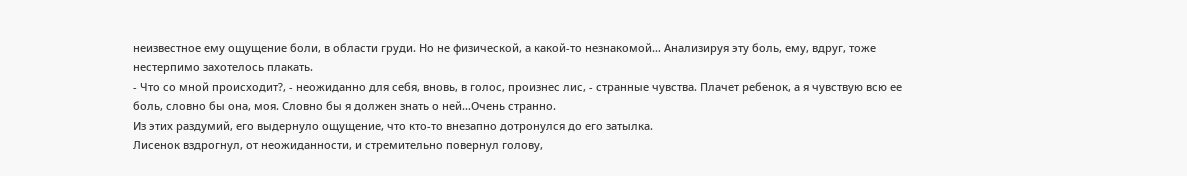неизвестное ему ощущение боли, в области груди. Но не физической, а какой-то незнакомой… Анализируя эту боль, ему, вдруг, тоже нестерпимо захотелось плакать.
- Что со мной происходит?, - неожиданно для себя, вновь, в голос, произнес лис, - странные чувства. Плачет ребенок, а я чувствую всю ее боль, словно бы она, моя. Словно бы я должен знать о ней…Очень странно.
Из этих раздумий, его выдернуло ощущение, что кто-то внезапно дотронулся до его затылка.
Лисенок вздрогнул, от неожиданности, и стремительно повернул голову,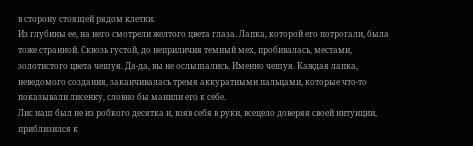в сторону стоящей рядом клетки.
Из глубины ее, на него смотрели желтого цвета глаза. Лапка, которой его потрогали, была тоже странной. Сквозь густой, до неприличия темный мех, пробивалась, местами, золотистого цвета чешуя. Да-да, вы не ослышались. Именно чешуя. Каждая лапка, неведомого создания, заканчивалась тремя аккуратными пальцами, которые что-то показывали лисенку, словно бы манили его к себе.
Лис наш был не из робкого десятка и, взяв себя в руки, всецело доверяя своей интуиции, приблизился к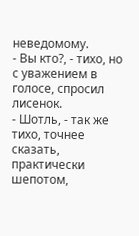неведомому.
- Вы кто?, - тихо, но с уважением в голосе, спросил лисенок.
- Шотль, - так же тихо, точнее сказать, практически шепотом,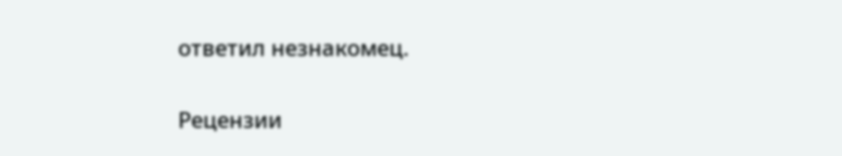ответил незнакомец.


Рецензии